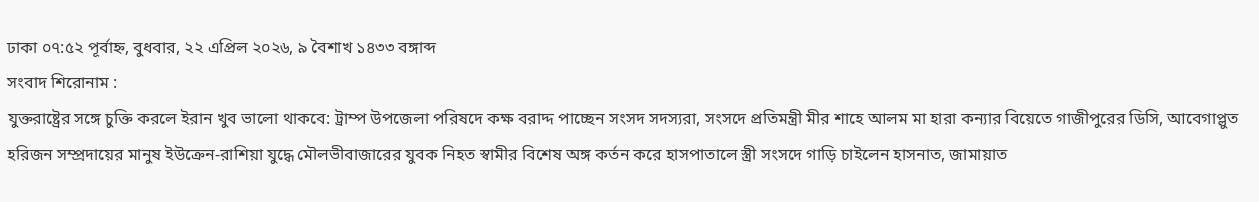ঢাকা ০৭:৫২ পূর্বাহ্ন, বুধবার, ২২ এপ্রিল ২০২৬, ৯ বৈশাখ ১৪৩৩ বঙ্গাব্দ
সংবাদ শিরোনাম :
যুক্তরাষ্ট্রের সঙ্গে চুক্তি করলে ইরান খুব ভালো থাকবে: ট্রাম্প উপজেলা পরিষদে কক্ষ বরাদ্দ পাচ্ছেন সংসদ সদস্যরা, সংসদে প্রতিমন্ত্রী মীর শাহে আলম মা হারা কন্যার বিয়েতে গাজীপুরের ডিসি, আবেগাপ্লুত হরিজন সম্প্রদায়ের মানুষ ইউক্রেন-রাশিয়া যুদ্ধে মৌলভীবাজারের যুবক নিহত স্বামীর বিশেষ অঙ্গ কর্তন করে হাসপাতালে স্ত্রী সংসদে গাড়ি চাইলেন হাসনাত, জামায়াত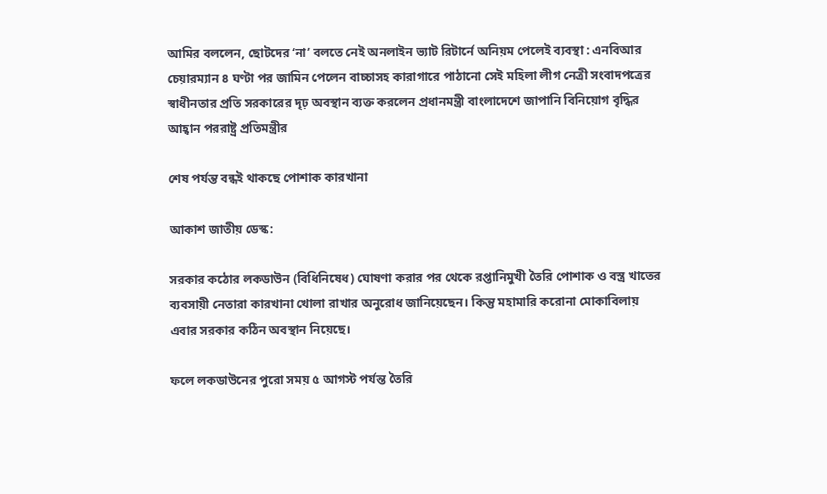আমির বললেন, ছোটদের ‘না’ বলতে নেই অনলাইন ভ্যাট রিটার্নে অনিয়ম পেলেই ব্যবস্থা : এনবিআর চেয়ারম্যান ৪ ঘণ্টা পর জামিন পেলেন বাচ্চাসহ কারাগারে পাঠানো সেই মহিলা লীগ নেত্রী সংবাদপত্রের স্বাধীনতার প্রতি সরকারের দৃঢ় অবস্থান ব্যক্ত করলেন প্রধানমন্ত্রী বাংলাদেশে জাপানি বিনিয়োগ বৃদ্ধির আহ্বান পররাষ্ট্র প্রতিমন্ত্রীর

শেষ পর্যন্ত বন্ধই থাকছে পোশাক কারখানা

আকাশ জাতীয় ডেস্ক:

সরকার কঠোর লকডাউন (বিধিনিষেধ) ঘোষণা করার পর থেকে রপ্তানিমুখী তৈরি পোশাক ও বস্ত্র খাতের ব্যবসায়ী নেতারা কারখানা খোলা রাখার অনুরোধ জানিয়েছেন। কিন্তু মহামারি করোনা মোকাবিলায় এবার সরকার কঠিন অবস্থান নিয়েছে।

ফলে লকডাউনের পুরো সময় ৫ আগস্ট পর্যন্ত তৈরি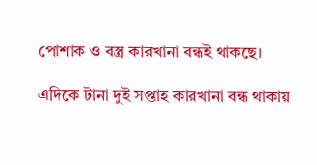পোশাক ও বস্ত্র কারখানা বন্ধই থাকছে।

এদিকে টানা দুই সপ্তাহ কারখানা বন্ধ থাকায়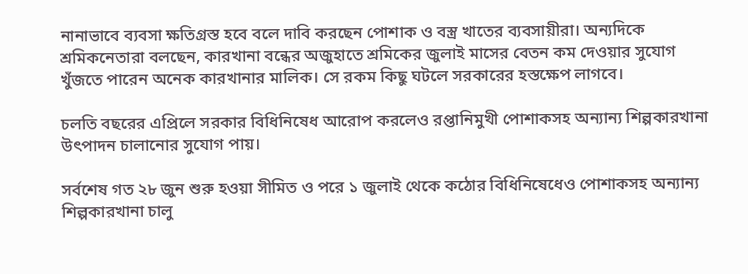নানাভাবে ব্যবসা ক্ষতিগ্রস্ত হবে বলে দাবি করছেন পোশাক ও বস্ত্র খাতের ব্যবসায়ীরা। অন্যদিকে শ্রমিকনেতারা বলছেন, কারখানা বন্ধের অজুহাতে শ্রমিকের জুলাই মাসের বেতন কম দেওয়ার সুযোগ খুঁজতে পারেন অনেক কারখানার মালিক। সে রকম কিছু ঘটলে সরকারের হস্তক্ষেপ লাগবে।

চলতি বছরের এপ্রিলে সরকার বিধিনিষেধ আরোপ করলেও রপ্তানিমুখী পোশাকসহ অন্যান্য শিল্পকারখানা উৎপাদন চালানোর সুযোগ পায়।

সর্বশেষ গত ২৮ জুন শুরু হওয়া সীমিত ও পরে ১ জুলাই থেকে কঠোর বিধিনিষেধেও পোশাকসহ অন্যান্য শিল্পকারখানা চালু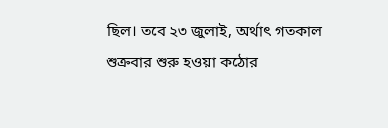ছিল। তবে ২৩ জুলাই, অর্থাৎ গতকাল শুক্রবার শুরু হওয়া কঠোর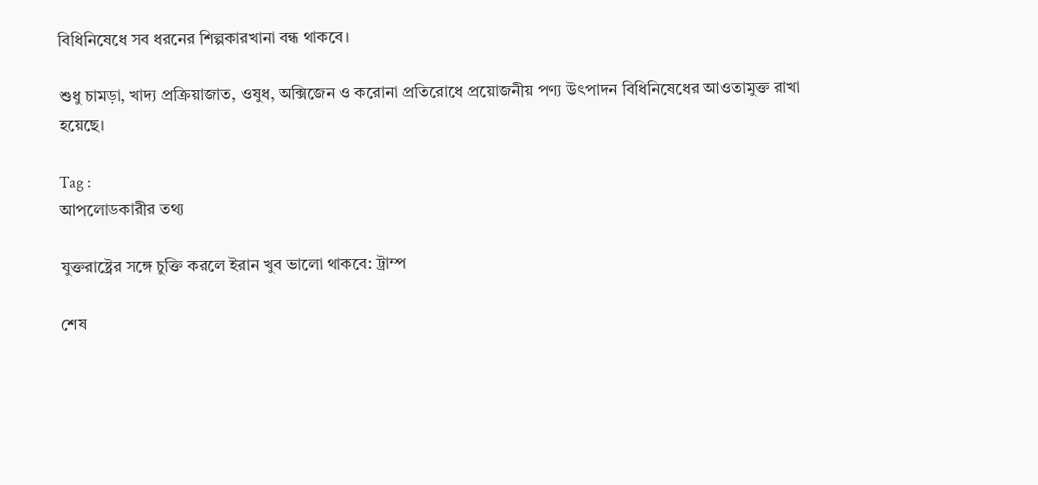বিধিনিষেধে সব ধরনের শিল্পকারখানা বন্ধ থাকবে।

শুধু চামড়া, খাদ্য প্রক্রিয়াজাত, ওষুধ, অক্সিজেন ও করোনা প্রতিরোধে প্রয়োজনীয় পণ্য উৎপাদন বিধিনিষেধের আওতামুক্ত রাখা হয়েছে।

Tag :
আপলোডকারীর তথ্য

যুক্তরাষ্ট্রের সঙ্গে চুক্তি করলে ইরান খুব ভালো থাকবে: ট্রাম্প

শেষ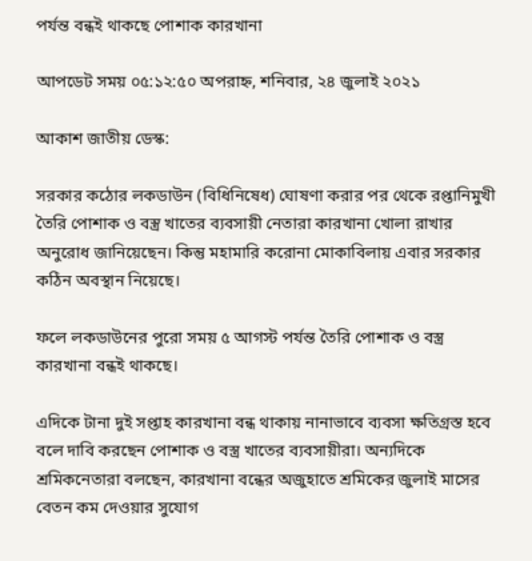পর্যন্ত বন্ধই থাকছে পোশাক কারখানা

আপডেট সময় ০৫:১২:৫০ অপরাহ্ন, শনিবার, ২৪ জুলাই ২০২১

আকাশ জাতীয় ডেস্ক:

সরকার কঠোর লকডাউন (বিধিনিষেধ) ঘোষণা করার পর থেকে রপ্তানিমুখী তৈরি পোশাক ও বস্ত্র খাতের ব্যবসায়ী নেতারা কারখানা খোলা রাখার অনুরোধ জানিয়েছেন। কিন্তু মহামারি করোনা মোকাবিলায় এবার সরকার কঠিন অবস্থান নিয়েছে।

ফলে লকডাউনের পুরো সময় ৫ আগস্ট পর্যন্ত তৈরি পোশাক ও বস্ত্র কারখানা বন্ধই থাকছে।

এদিকে টানা দুই সপ্তাহ কারখানা বন্ধ থাকায় নানাভাবে ব্যবসা ক্ষতিগ্রস্ত হবে বলে দাবি করছেন পোশাক ও বস্ত্র খাতের ব্যবসায়ীরা। অন্যদিকে শ্রমিকনেতারা বলছেন, কারখানা বন্ধের অজুহাতে শ্রমিকের জুলাই মাসের বেতন কম দেওয়ার সুযোগ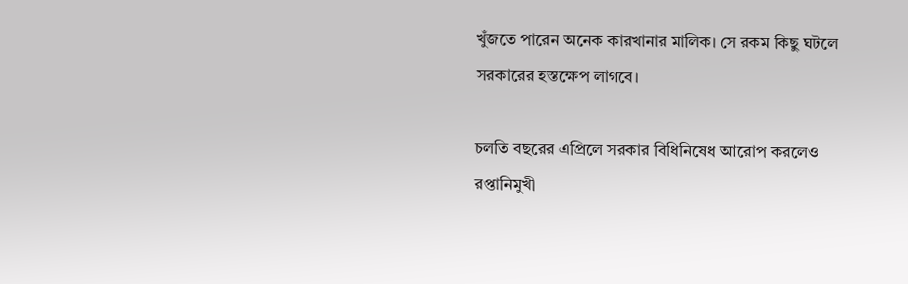খুঁজতে পারেন অনেক কারখানার মালিক। সে রকম কিছু ঘটলে সরকারের হস্তক্ষেপ লাগবে।

চলতি বছরের এপ্রিলে সরকার বিধিনিষেধ আরোপ করলেও রপ্তানিমুখী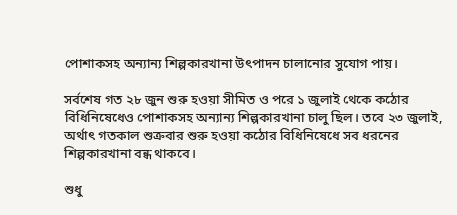পোশাকসহ অন্যান্য শিল্পকারখানা উৎপাদন চালানোর সুযোগ পায়।

সর্বশেষ গত ২৮ জুন শুরু হওয়া সীমিত ও পরে ১ জুলাই থেকে কঠোর বিধিনিষেধেও পোশাকসহ অন্যান্য শিল্পকারখানা চালু ছিল। তবে ২৩ জুলাই, অর্থাৎ গতকাল শুক্রবার শুরু হওয়া কঠোর বিধিনিষেধে সব ধরনের শিল্পকারখানা বন্ধ থাকবে।

শুধু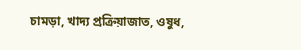চামড়া, খাদ্য প্রক্রিয়াজাত, ওষুধ,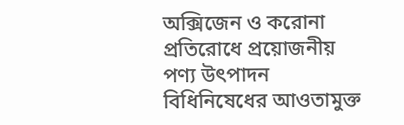অক্সিজেন ও করোনা প্রতিরোধে প্রয়োজনীয় পণ্য উৎপাদন বিধিনিষেধের আওতামুক্ত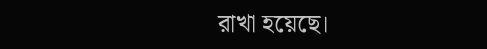রাখা হয়েছে।